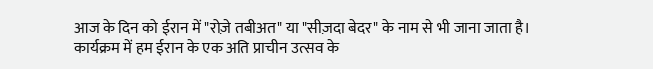आज के दिन को ईरान में "रोज़े तबीअत" या "सीज़दा बेदर" के नाम से भी जाना जाता है।
कार्यक्रम में हम ईरान के एक अति प्राचीन उत्सव के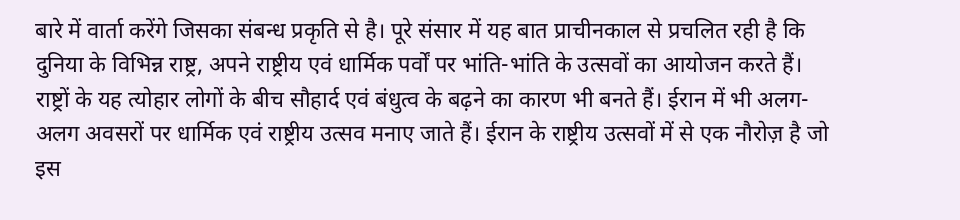बारे में वार्ता करेंगे जिसका संबन्ध प्रकृति से है। पूरे संसार में यह बात प्राचीनकाल से प्रचलित रही है कि दुनिया के विभिन्न राष्ट्र, अपने राष्ट्रीय एवं धार्मिक पर्वों पर भांति-भांति के उत्सवों का आयोजन करते हैं। राष्ट्रों के यह त्योहार लोगों के बीच सौहार्द एवं बंधुत्व के बढ़ने का कारण भी बनते हैं। ईरान में भी अलग-अलग अवसरों पर धार्मिक एवं राष्ट्रीय उत्सव मनाए जाते हैं। ईरान के राष्ट्रीय उत्सवों में से एक नौरोज़ है जो इस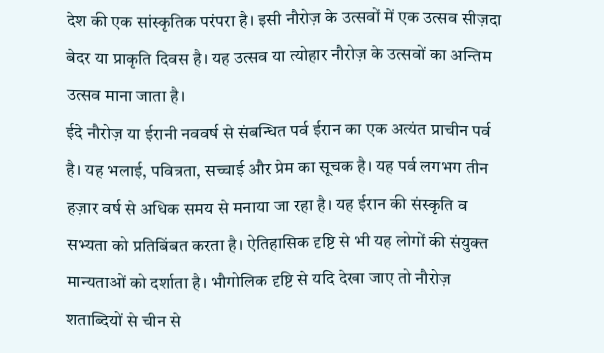देश की एक सांस्कृतिक परंपरा है। इसी नौरोज़ के उत्सवों में एक उत्सव सीज़दा बेदर या प्राकृति दिवस है। यह उत्सव या त्योहार नौरोज़ के उत्सवों का अन्तिम उत्सव माना जाता है।
ईदे नौरोज़ या ईरानी नववर्ष से संबन्धित पर्व ईरान का एक अत्यंत प्राचीन पर्व है। यह भलाई, पवित्रता, सच्चाई और प्रेम का सूचक है। यह पर्व लगभग तीन हज़ार वर्ष से अधिक समय से मनाया जा रहा है। यह ईरान की संस्कृति व सभ्यता को प्रतिबिंबत करता है। ऐतिहासिक दृष्टि से भी यह लोगों की संयुक्त मान्यताओं को दर्शाता है। भौगोलिक दृष्टि से यदि देखा जाए तो नौरोज़ शताब्दियों से चीन से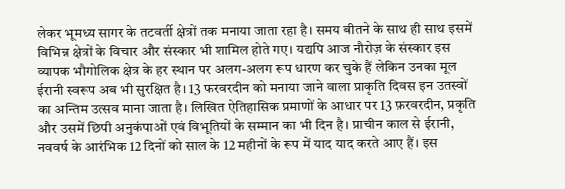लेकर भूमध्य सागर के तटवर्ती क्षेत्रों तक मनाया जाता रहा है। समय बीतने के साथ ही साथ इसमें विभिन्न क्षेत्रों के विचार और संस्कार भी शामिल होते गए। यद्यपि आज नौरोज़ के संस्कार इस व्यापक भौगोलिक क्षेत्र के हर स्थान पर अलग-अलग रूप धारण कर चुके हैं लेकिन उनका मूल ईरानी स्वरूप अब भी सुरक्षित है। 13 फरवरदीन को मनाया जाने वाला प्राकृति दिवस इन उतस्वों का अन्तिम उत्सव माना जाता है। लिखित ऐतिहासिक प्रमाणों के आधार पर 13 फ़रवरदीन, प्रकृति और उसमें छिपी अनुकंपाओं एवं विभूतियों के सम्मान का भी दिन है। प्राचीन काल से ईरानी, नववर्ष के आरंभिक 12 दिनों को साल के 12 महीनों के रूप में याद याद करते आए हैं। इस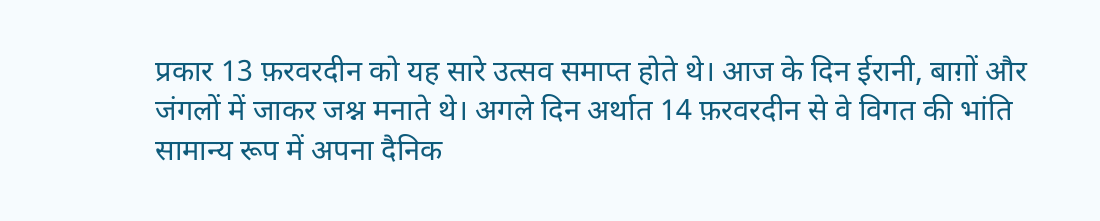प्रकार 13 फ़रवरदीन को यह सारे उत्सव समाप्त होते थे। आज के दिन ईरानी, बाग़ों और जंगलों में जाकर जश्न मनाते थे। अगले दिन अर्थात 14 फ़रवरदीन से वे विगत की भांति सामान्य रूप में अपना दैनिक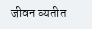जीवन व्यतीत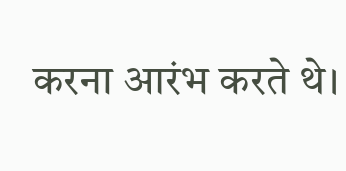करना आरंभ करते थे।